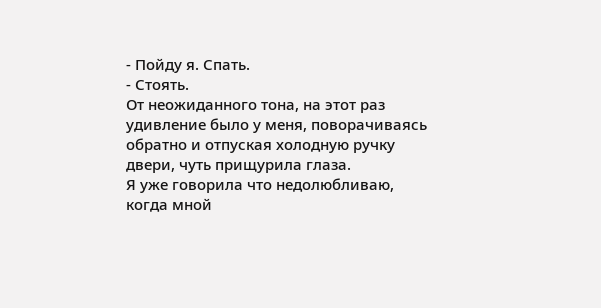- Пойду я. Спать.
- Стоять.
От неожиданного тона, на этот раз удивление было у меня, поворачиваясь обратно и отпуская холодную ручку двери, чуть прищурила глаза.
Я уже говорила что недолюбливаю, когда мной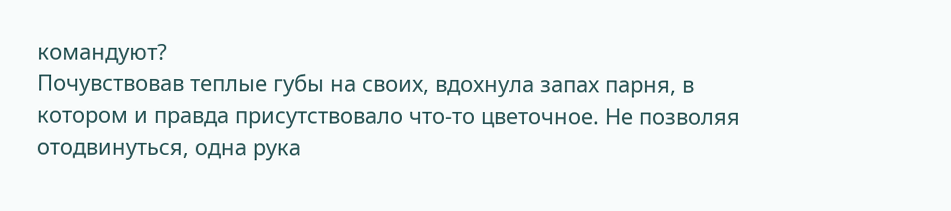командуют?
Почувствовав теплые губы на своих, вдохнула запах парня, в котором и правда присутствовало что-то цветочное. Не позволяя отодвинуться, одна рука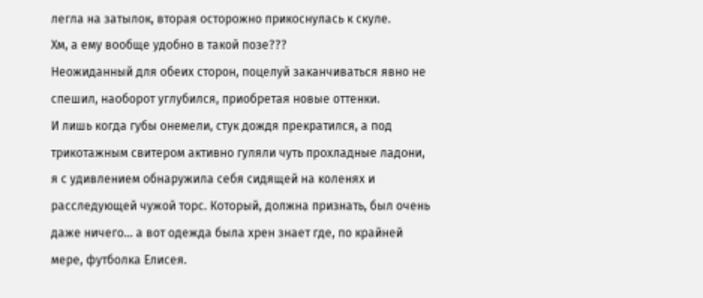легла на затылок, вторая осторожно прикоснулась к скуле.
Хм, а ему вообще удобно в такой позе???
Неожиданный для обеих сторон, поцелуй заканчиваться явно не спешил, наоборот углубился, приобретая новые оттенки.
И лишь когда губы онемели, стук дождя прекратился, а под трикотажным свитером активно гуляли чуть прохладные ладони, я с удивлением обнаружила себя сидящей на коленях и расследующей чужой торс. Который, должна признать, был очень даже ничего... а вот одежда была хрен знает где, по крайней мере, футболка Елисея.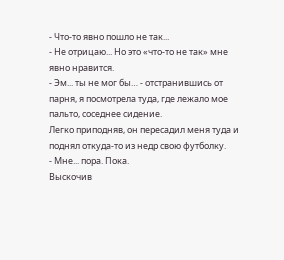- Что-то явно пошло не так...
- Не отрицаю... Но это «что-то не так» мне явно нравится.
- Эм... ты не мог бы… - отстранившись от парня, я посмотрела туда, где лежало мое пальто, соседнее сидение.
Легко приподняв, он пересадил меня туда и поднял откуда-то из недр свою футболку.
- Мне... пора. Пока.
Выскочив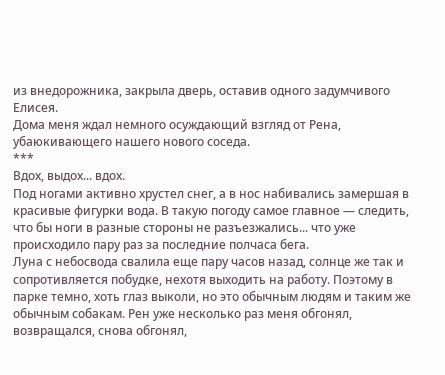из внедорожника, закрыла дверь, оставив одного задумчивого Елисея.
Дома меня ждал немного осуждающий взгляд от Рена, убаюкивающего нашего нового соседа.
***
Вдох, выдох... вдох.
Под ногами активно хрустел снег, а в нос набивались замершая в красивые фигурки вода. В такую погоду самое главное — следить, что бы ноги в разные стороны не разъезжались... что уже происходило пару раз за последние полчаса бега.
Луна с небосвода свалила еще пару часов назад, солнце же так и сопротивляется побудке, нехотя выходить на работу. Поэтому в парке темно, хоть глаз выколи, но это обычным людям и таким же обычным собакам. Рен уже несколько раз меня обгонял, возвращался, снова обгонял,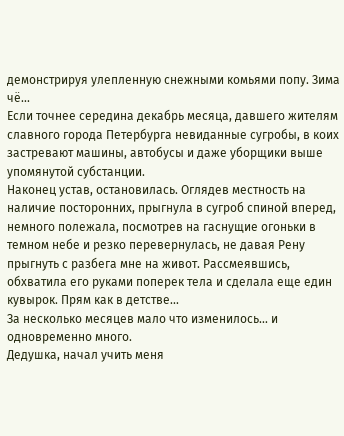демонстрируя улепленную снежными комьями попу. Зима чё...
Если точнее середина декабрь месяца, давшего жителям славного города Петербурга невиданные сугробы, в коих застревают машины, автобусы и даже уборщики выше упомянутой субстанции.
Наконец устав, остановилась. Оглядев местность на наличие посторонних, прыгнула в сугроб спиной вперед, немного полежала, посмотрев на гаснущие огоньки в темном небе и резко перевернулась, не давая Рену прыгнуть с разбега мне на живот. Рассмеявшись, обхватила его руками поперек тела и сделала еще един кувырок. Прям как в детстве...
За несколько месяцев мало что изменилось... и одновременно много.
Дедушка, начал учить меня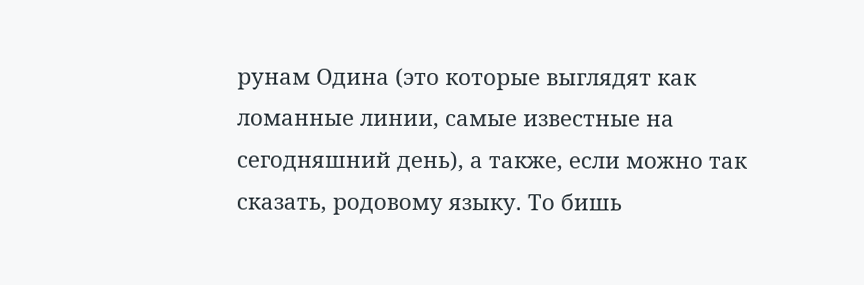рунам Одина (это которые выглядят как ломанные линии, самые известные на сегодняшний день), а также, если можно так сказать, родовому языку. То бишь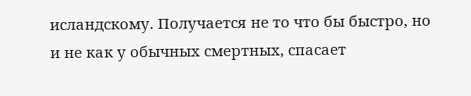исландскому. Получается не то что бы быстро, но и не как у обычных смертных, спасает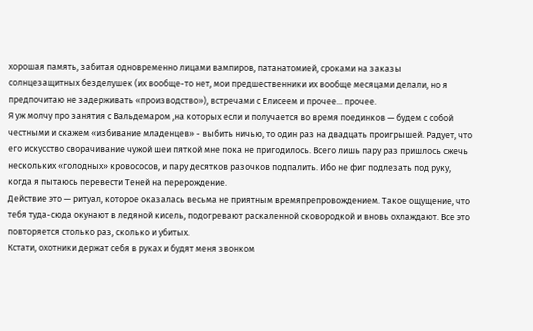хорошая память, забитая одновременно лицами вампиров, патанатомией, сроками на заказы солнцезащитных безделушек (их вообще-то нет, мои предшественники их вообще месяцами делали, но я предпочитаю не задерживать «производство»), встречами с Елисеем и прочее... прочее.
Я уж молчу про занятия с Вальдемаром ,на которых если и получается во время поединков — будем с собой честными и скажем «избивание младенцев» - выбить ничью, то один раз на двадцать проигрышей. Радует, что его искусство сворачивание чужой шеи пяткой мне пока не пригодилось. Всего лишь пару раз пришлось сжечь нескольких «голодных» кровососов, и пару десятков разочков подпалить. Ибо не фиг подлезать под руку, когда я пытаюсь перевести Теней на перерождение.
Действие это — ритуал, которое оказалась весьма не приятным времяпрепровождением. Такое ощущение, что тебя туда-сюда окунают в ледяной кисель, подогревают раскаленной сковородкой и вновь охлаждают. Все это повторяется столько раз, сколько и убитых.
Кстати, охотники держат себя в руках и будят меня звонком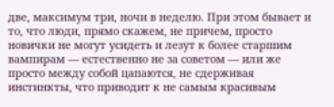две, максимум три, ночи в неделю. При этом бывает и то, что люди, прямо скажем, не причем, просто новички не могут усидеть и лезут к более старшим вампирам — естественно не за советом — или же просто между собой цапаются, не сдерживая инстинкты, что приводит к не самым красивым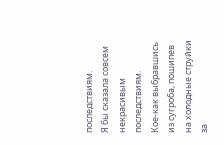последствиям.
Я бы сказала совсем некрасивым последствиям.
Кое-как выбравшись из сугроба, пошипев на холодные струйки за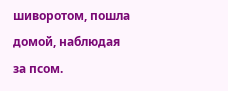шиворотом, пошла домой, наблюдая за псом.